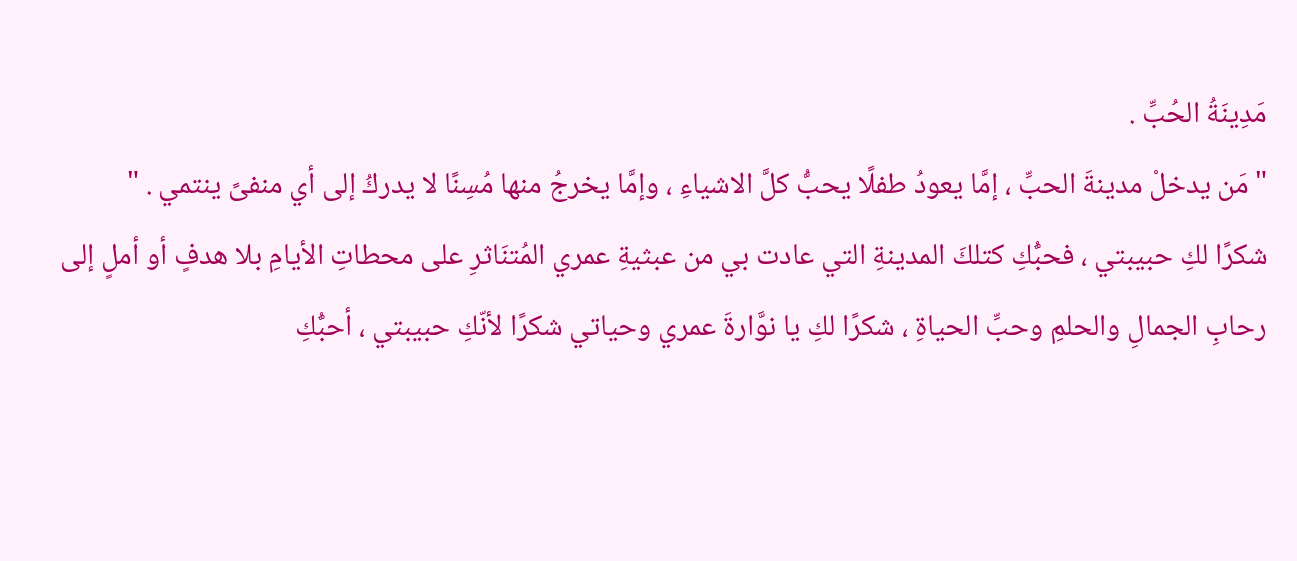مَدِينَةُ الحُبِّ .
" مَن يدخلْ مدينةَ الحبِّ ، إمَّا يعودُ طفلًا يحبُّ كلَّ الاشياءِ ، وإمَّا يخرجُ منها مُسِنًا لا يدركُ إلى أي منفىً ينتمي . "
شكرًا لكِ حبيبتي ، فحبُّكِ كتلكَ المدينةِ التي عادت بي من عبثيةِ عمري المُتنَاثرِ على محطاتِ الأيامِ بلا هدفٍ أو أملٍ إلى رحابِ الجمالِ والحلمِ وحبِّ الحياةِ ، شكرًا لكِ يا نوَّارةَ عمري وحياتي شكرًا لأنّكِ حبيبتي ، أحبُّكِ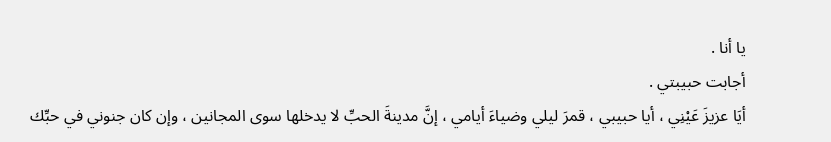يا أنا .
أجابت حبيبتي .
أيَا عزيزَ عَيْنِي ، أيا حبيبي ، قمرَ ليلي وضياءَ أيامي ، إنَّ مدينةَ الحبِّ لا يدخلها سوى المجانين ، وإن كان جنوني في حبِّك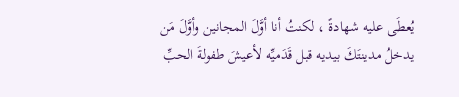يُعطَى عليه شهادةً ، لكنتُ أنا أوَّلَ المجانين وأوَّلَ مَن يدخلُ مدينتَكَ بيديه قبل قَدَميِّه لأعيشَ طفولةَ الحبِّ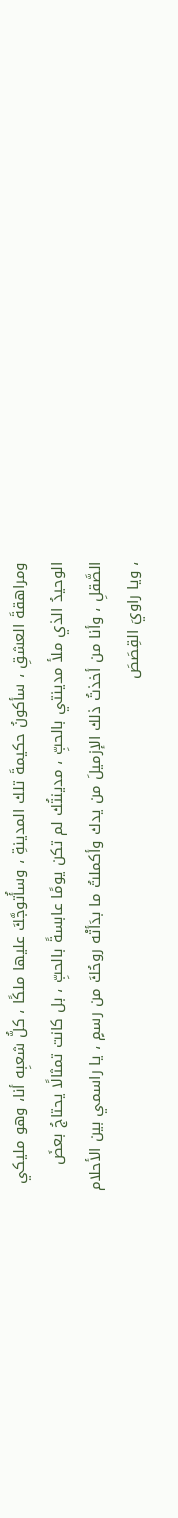ومراهقةَ العشقِ ، سأكونُ حكيمةَ تلك المدينةِ ، وسأُتوجَّكَ عليها ملكًا ، كلُّ شعبِه أنا، وهو مليكي الوحيدُ الذي ملأ مدينتي بالحبِّ ، مدينتُك لم تكن يومًا عابسةً بالحبِّ ، بل كانت تمثالًا يحتاجُ بعضَ الصَّقلِ ، وأنا من أخذتُ ذلك الإزميلَ من يدك وأكملتُ ما بدَأتْه روحُكَ من رسمٍ ، يا راسمي بين الأحلام ، ويا راويَ القِصَصَ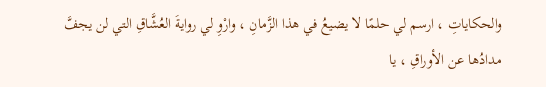والحكاياتِ ، ارسم لي حلمًا لا يضيعُ في هذا الزَّمانِ ، وارْوِ لي روايةَ العُشَّاقِ التي لن يجفَّ مدادُها عن الأوراقِ ، يا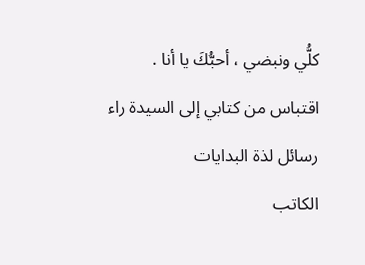كلُّي ونبضي ، أحبُّكَ يا أنا .
اقتباس من كتابي إلى السيدة راء
رسائل لذة البدايات
الكاتب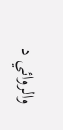والروائي د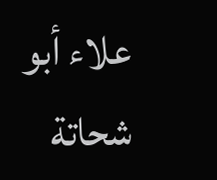علاء أبو شحاتة